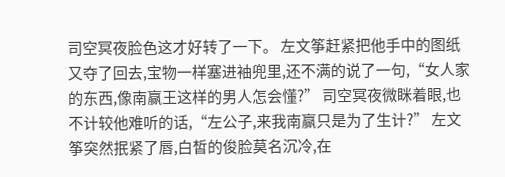司空冥夜脸色这才好转了一下。 左文筝赶紧把他手中的图纸又夺了回去,宝物一样塞进袖兜里,还不满的说了一句,“女人家的东西,像南赢王这样的男人怎会懂?” 司空冥夜微眯着眼,也不计较他难听的话,“左公子,来我南赢只是为了生计?” 左文筝突然抿紧了唇,白皙的俊脸莫名沉冷,在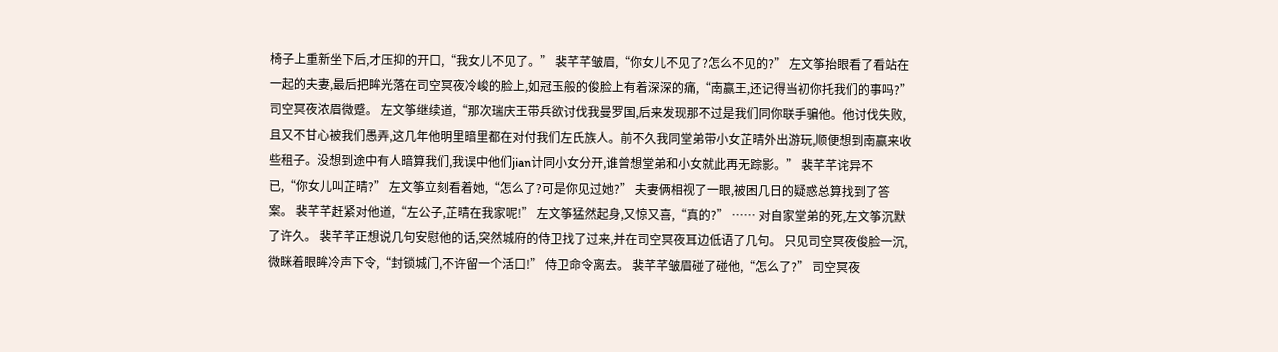椅子上重新坐下后,才压抑的开口,“我女儿不见了。” 裴芊芊皱眉,“你女儿不见了?怎么不见的?” 左文筝抬眼看了看站在一起的夫妻,最后把眸光落在司空冥夜冷峻的脸上,如冠玉般的俊脸上有着深深的痛,“南赢王,还记得当初你托我们的事吗?” 司空冥夜浓眉微蹙。 左文筝继续道,“那次瑞庆王带兵欲讨伐我曼罗国,后来发现那不过是我们同你联手骗他。他讨伐失败,且又不甘心被我们愚弄,这几年他明里暗里都在对付我们左氏族人。前不久我同堂弟带小女芷晴外出游玩,顺便想到南赢来收些租子。没想到途中有人暗算我们,我误中他们jian计同小女分开,谁曾想堂弟和小女就此再无踪影。” 裴芊芊诧异不已,“你女儿叫芷晴?” 左文筝立刻看着她,“怎么了?可是你见过她?” 夫妻俩相视了一眼,被困几日的疑惑总算找到了答案。 裴芊芊赶紧对他道,“左公子,芷晴在我家呢!” 左文筝猛然起身,又惊又喜,“真的?” …… 对自家堂弟的死,左文筝沉默了许久。 裴芊芊正想说几句安慰他的话,突然城府的侍卫找了过来,并在司空冥夜耳边低语了几句。 只见司空冥夜俊脸一沉,微眯着眼眸冷声下令,“封锁城门,不许留一个活口!” 侍卫命令离去。 裴芊芊皱眉碰了碰他,“怎么了?” 司空冥夜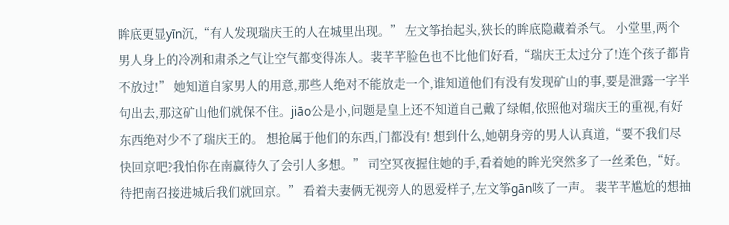眸底更显yīn沉,“有人发现瑞庆王的人在城里出现。” 左文筝抬起头,狭长的眸底隐藏着杀气。 小堂里,两个男人身上的冷冽和肃杀之气让空气都变得冻人。裴芊芊脸色也不比他们好看,“瑞庆王太过分了!连个孩子都肯不放过!” 她知道自家男人的用意,那些人绝对不能放走一个,谁知道他们有没有发现矿山的事,要是泄露一字半句出去,那这矿山他们就保不住。jiāo公是小,问题是皇上还不知道自己戴了绿帽,依照他对瑞庆王的重视,有好东西绝对少不了瑞庆王的。 想抢属于他们的东西,门都没有! 想到什么,她朝身旁的男人认真道,“要不我们尽快回京吧?我怕你在南赢待久了会引人多想。” 司空冥夜握住她的手,看着她的眸光突然多了一丝柔色,“好。待把南召接进城后我们就回京。” 看着夫妻俩无视旁人的恩爱样子,左文筝gān咳了一声。 裴芊芊尴尬的想抽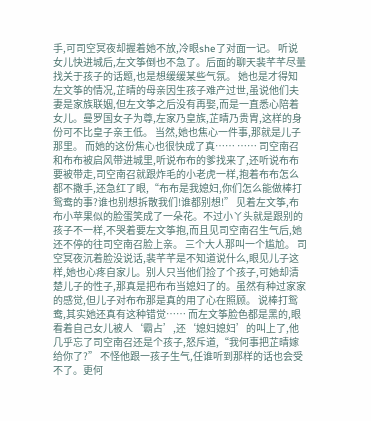手,可司空冥夜却握着她不放,冷眼she了对面一记。 听说女儿快进城后,左文筝倒也不急了。后面的聊天裴芊芊尽量找关于孩子的话题,也是想缓缓某些气氛。 她也是才得知左文筝的情况,芷晴的母亲因生孩子难产过世,虽说他们夫妻是家族联姻,但左文筝之后没有再娶,而是一直悉心陪着女儿。曼罗国女子为尊,左家乃皇族,芷晴乃贵胄,这样的身份可不比皇子亲王低。 当然,她也焦心一件事,那就是儿子那里。 而她的这份焦心也很快成了真…… …… 司空南召和布布被启风带进城里,听说布布的爹找来了,还听说布布要被带走,司空南召就跟炸毛的小老虎一样,抱着布布怎么都不撒手,还急红了眼,“布布是我媳妇,你们怎么能做棒打鸳鸯的事?谁也别想拆散我们!谁都别想!” 见着左文筝,布布小苹果似的脸蛋笑成了一朵花。不过小丫头就是跟别的孩子不一样,不哭着要左文筝抱,而且见司空南召生气后,她还不停的往司空南召脸上亲。 三个大人那叫一个尴尬。 司空冥夜沉着脸没说话,裴芊芊是不知道说什么,眼见儿子这样,她也心疼自家儿。别人只当他们捡了个孩子,可她却清楚儿子的性子,那真是把布布当媳妇了的。虽然有种过家家的感觉,但儿子对布布那是真的用了心在照顾。 说棒打鸳鸯,其实她还真有这种错觉…… 而左文筝脸色都是黑的,眼看着自己女儿被人‘霸占’,还‘媳妇媳妇’的叫上了,他几乎忘了司空南召还是个孩子,怒斥道,“我何事把芷晴嫁给你了?” 不怪他跟一孩子生气,任谁听到那样的话也会受不了。更何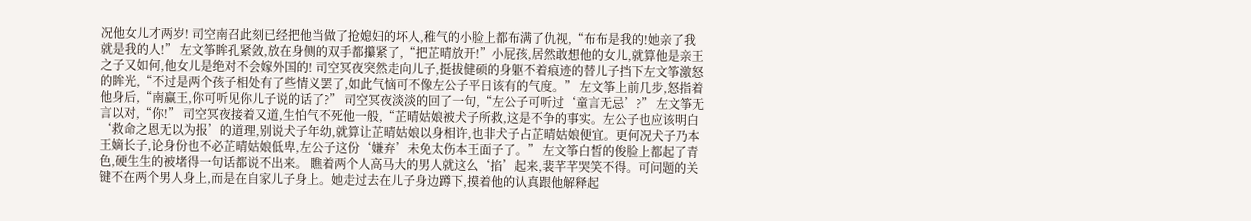况他女儿才两岁! 司空南召此刻已经把他当做了抢媳妇的坏人,稚气的小脸上都布满了仇视,“布布是我的!她亲了我就是我的人!” 左文筝眸孔紧敛,放在身侧的双手都攥紧了,“把芷晴放开!”小屁孩,居然敢想他的女儿,就算他是亲王之子又如何,他女儿是绝对不会嫁外国的! 司空冥夜突然走向儿子,挺拔健硕的身躯不着痕迹的替儿子挡下左文筝激怒的眸光,“不过是两个孩子相处有了些情义罢了,如此气恼可不像左公子平日该有的气度。” 左文筝上前几步,怒指着他身后,“南赢王,你可听见你儿子说的话了?” 司空冥夜淡淡的回了一句,“左公子可听过‘童言无忌’?” 左文筝无言以对,“你!” 司空冥夜接着又道,生怕气不死他一般,“芷晴姑娘被犬子所救,这是不争的事实。左公子也应该明白‘救命之恩无以为报’的道理,别说犬子年幼,就算让芷晴姑娘以身相许,也非犬子占芷晴姑娘便宜。更何况犬子乃本王嫡长子,论身份也不必芷晴姑娘低卑,左公子这份‘嫌弃’未免太伤本王面子了。” 左文筝白皙的俊脸上都起了青色,硬生生的被堵得一句话都说不出来。 瞧着两个人高马大的男人就这么‘掐’起来,裴芊芊哭笑不得。可问题的关键不在两个男人身上,而是在自家儿子身上。她走过去在儿子身边蹲下,摸着他的认真跟他解释起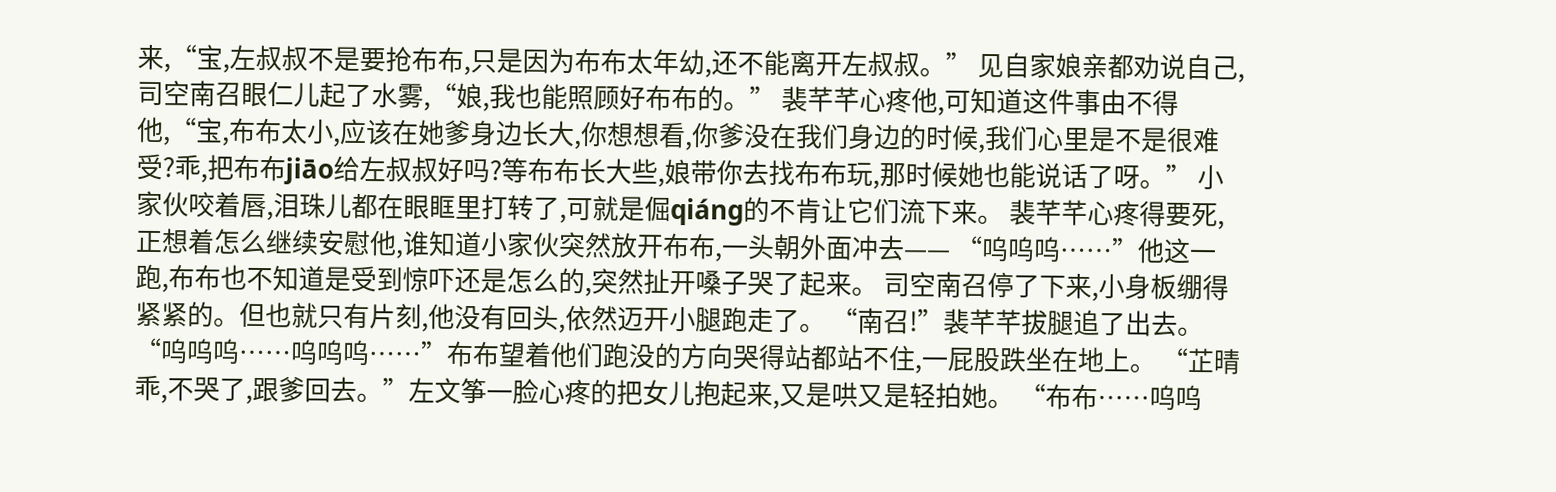来,“宝,左叔叔不是要抢布布,只是因为布布太年幼,还不能离开左叔叔。” 见自家娘亲都劝说自己,司空南召眼仁儿起了水雾,“娘,我也能照顾好布布的。” 裴芊芊心疼他,可知道这件事由不得他,“宝,布布太小,应该在她爹身边长大,你想想看,你爹没在我们身边的时候,我们心里是不是很难受?乖,把布布jiāo给左叔叔好吗?等布布长大些,娘带你去找布布玩,那时候她也能说话了呀。” 小家伙咬着唇,泪珠儿都在眼眶里打转了,可就是倔qiáng的不肯让它们流下来。 裴芊芊心疼得要死,正想着怎么继续安慰他,谁知道小家伙突然放开布布,一头朝外面冲去—— “呜呜呜……”他这一跑,布布也不知道是受到惊吓还是怎么的,突然扯开嗓子哭了起来。 司空南召停了下来,小身板绷得紧紧的。但也就只有片刻,他没有回头,依然迈开小腿跑走了。 “南召!”裴芊芊拔腿追了出去。 “呜呜呜……呜呜呜……”布布望着他们跑没的方向哭得站都站不住,一屁股跌坐在地上。 “芷晴乖,不哭了,跟爹回去。”左文筝一脸心疼的把女儿抱起来,又是哄又是轻拍她。 “布布……呜呜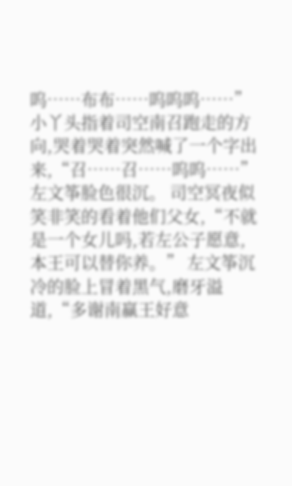呜……布布……呜呜呜……”小丫头指着司空南召跑走的方向,哭着哭着突然喊了一个字出来,“召……召……呜呜……” 左文筝脸色很沉。 司空冥夜似笑非笑的看着他们父女,“不就是一个女儿吗,若左公子愿意,本王可以替你养。” 左文筝沉冷的脸上冒着黑气,磨牙溢道,“多谢南赢王好意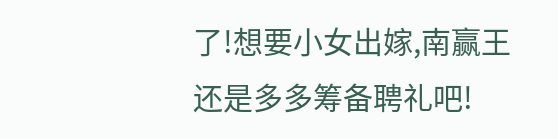了!想要小女出嫁,南赢王还是多多筹备聘礼吧!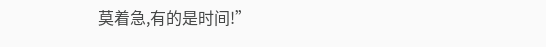莫着急,有的是时间!”